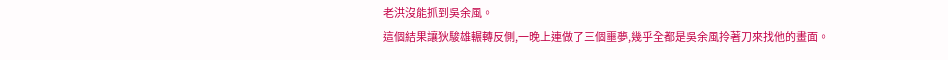老洪沒能抓到吳余風。
這個結果讓狄駿雄輾轉反側,一晚上連做了三個噩夢,幾乎全都是吳余風拎著刀來找他的畫面。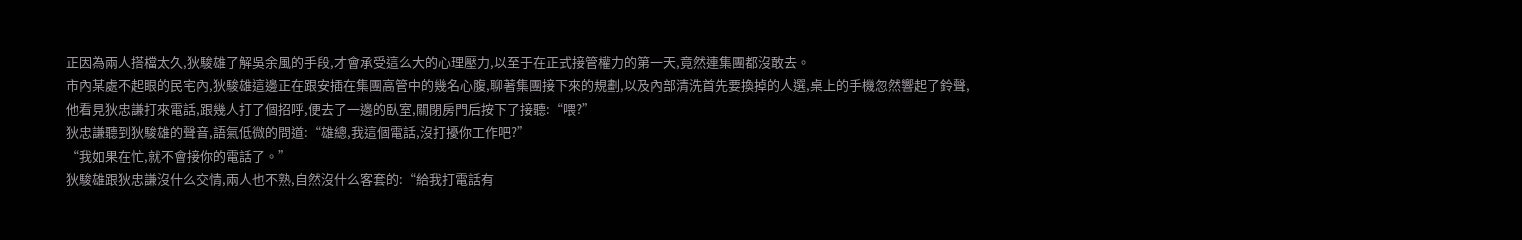正因為兩人搭檔太久,狄駿雄了解吳余風的手段,才會承受這么大的心理壓力,以至于在正式接管權力的第一天,竟然連集團都沒敢去。
市內某處不起眼的民宅內,狄駿雄這邊正在跟安插在集團高管中的幾名心腹,聊著集團接下來的規劃,以及內部清洗首先要換掉的人選,桌上的手機忽然響起了鈴聲,他看見狄忠謙打來電話,跟幾人打了個招呼,便去了一邊的臥室,關閉房門后按下了接聽:“喂?”
狄忠謙聽到狄駿雄的聲音,語氣低微的問道:“雄總,我這個電話,沒打擾你工作吧?”
“我如果在忙,就不會接你的電話了。”
狄駿雄跟狄忠謙沒什么交情,兩人也不熟,自然沒什么客套的:“給我打電話有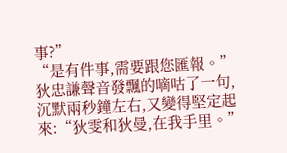事?”
“是有件事,需要跟您匯報。”
狄忠謙聲音發飄的嘀咕了一句,沉默兩秒鐘左右,又變得堅定起來:“狄雯和狄曼,在我手里。”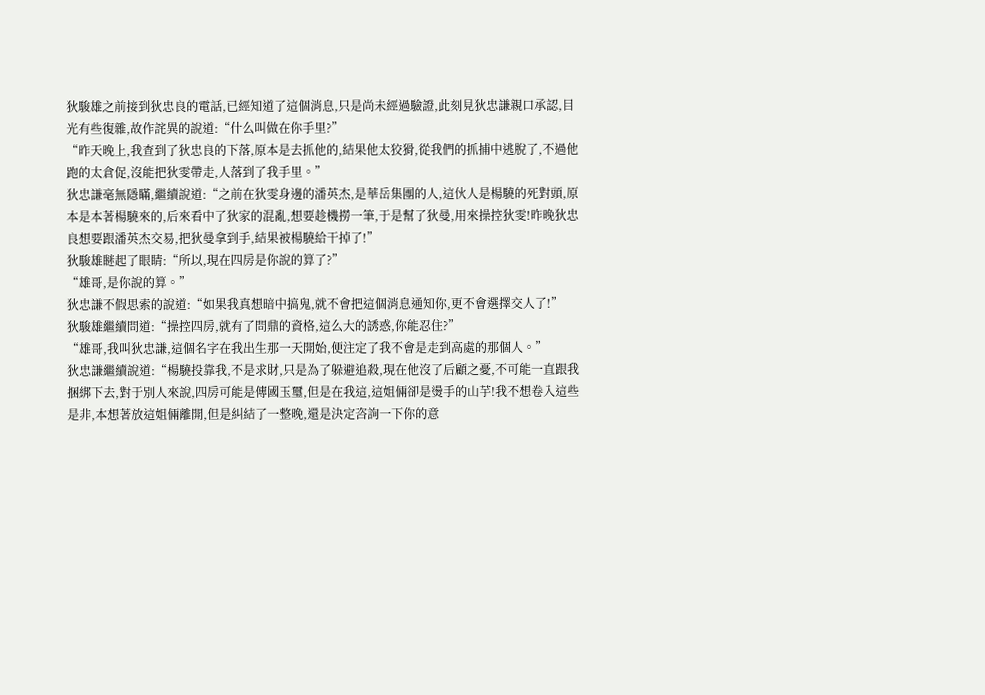狄駿雄之前接到狄忠良的電話,已經知道了這個消息,只是尚未經過驗證,此刻見狄忠謙親口承認,目光有些復雜,故作詫異的說道:“什么叫做在你手里?”
“昨天晚上,我查到了狄忠良的下落,原本是去抓他的,結果他太狡猾,從我們的抓捕中逃脫了,不過他跑的太倉促,沒能把狄雯帶走,人落到了我手里。”
狄忠謙毫無隱瞞,繼續說道:“之前在狄雯身邊的潘英杰,是華岳集團的人,這伙人是楊驍的死對頭,原本是本著楊驍來的,后來看中了狄家的混亂,想要趁機撈一筆,于是幫了狄曼,用來操控狄雯!昨晚狄忠良想要跟潘英杰交易,把狄曼拿到手,結果被楊驍給干掉了!”
狄駿雄瞇起了眼睛:“所以,現在四房是你說的算了?”
“雄哥,是你說的算。”
狄忠謙不假思索的說道:“如果我真想暗中搞鬼,就不會把這個消息通知你,更不會選擇交人了!”
狄駿雄繼續問道:“操控四房,就有了問鼎的資格,這么大的誘惑,你能忍住?”
“雄哥,我叫狄忠謙,這個名字在我出生那一天開始,便注定了我不會是走到高處的那個人。”
狄忠謙繼續說道:“楊驍投靠我,不是求財,只是為了躲避追殺,現在他沒了后顧之憂,不可能一直跟我捆綁下去,對于別人來說,四房可能是傳國玉璽,但是在我這,這姐倆卻是燙手的山芋!我不想卷入這些是非,本想著放這姐倆離開,但是糾結了一整晚,還是決定咨詢一下你的意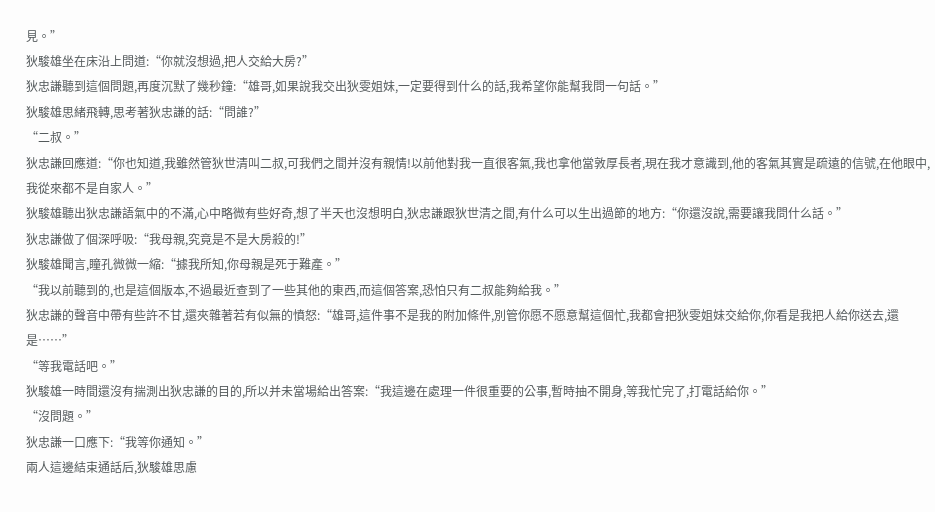見。”
狄駿雄坐在床沿上問道:“你就沒想過,把人交給大房?”
狄忠謙聽到這個問題,再度沉默了幾秒鐘:“雄哥,如果說我交出狄雯姐妹,一定要得到什么的話,我希望你能幫我問一句話。”
狄駿雄思緒飛轉,思考著狄忠謙的話:“問誰?”
“二叔。”
狄忠謙回應道:“你也知道,我雖然管狄世清叫二叔,可我們之間并沒有親情!以前他對我一直很客氣,我也拿他當敦厚長者,現在我才意識到,他的客氣其實是疏遠的信號,在他眼中,我從來都不是自家人。”
狄駿雄聽出狄忠謙語氣中的不滿,心中略微有些好奇,想了半天也沒想明白,狄忠謙跟狄世清之間,有什么可以生出過節的地方:“你還沒說,需要讓我問什么話。”
狄忠謙做了個深呼吸:“我母親,究竟是不是大房殺的!”
狄駿雄聞言,瞳孔微微一縮:“據我所知,你母親是死于難產。”
“我以前聽到的,也是這個版本,不過最近查到了一些其他的東西,而這個答案,恐怕只有二叔能夠給我。”
狄忠謙的聲音中帶有些許不甘,還夾雜著若有似無的憤怒:“雄哥,這件事不是我的附加條件,別管你愿不愿意幫這個忙,我都會把狄雯姐妹交給你,你看是我把人給你送去,還是……”
“等我電話吧。”
狄駿雄一時間還沒有揣測出狄忠謙的目的,所以并未當場給出答案:“我這邊在處理一件很重要的公事,暫時抽不開身,等我忙完了,打電話給你。”
“沒問題。”
狄忠謙一口應下:“我等你通知。”
兩人這邊結束通話后,狄駿雄思慮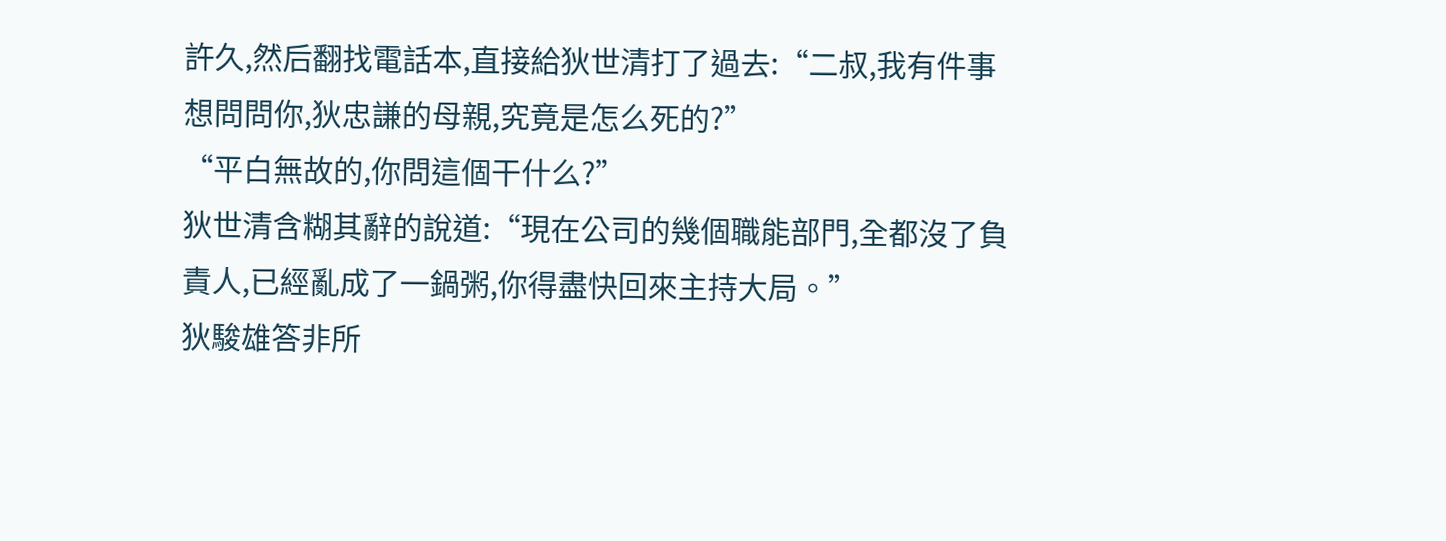許久,然后翻找電話本,直接給狄世清打了過去:“二叔,我有件事想問問你,狄忠謙的母親,究竟是怎么死的?”
“平白無故的,你問這個干什么?”
狄世清含糊其辭的說道:“現在公司的幾個職能部門,全都沒了負責人,已經亂成了一鍋粥,你得盡快回來主持大局。”
狄駿雄答非所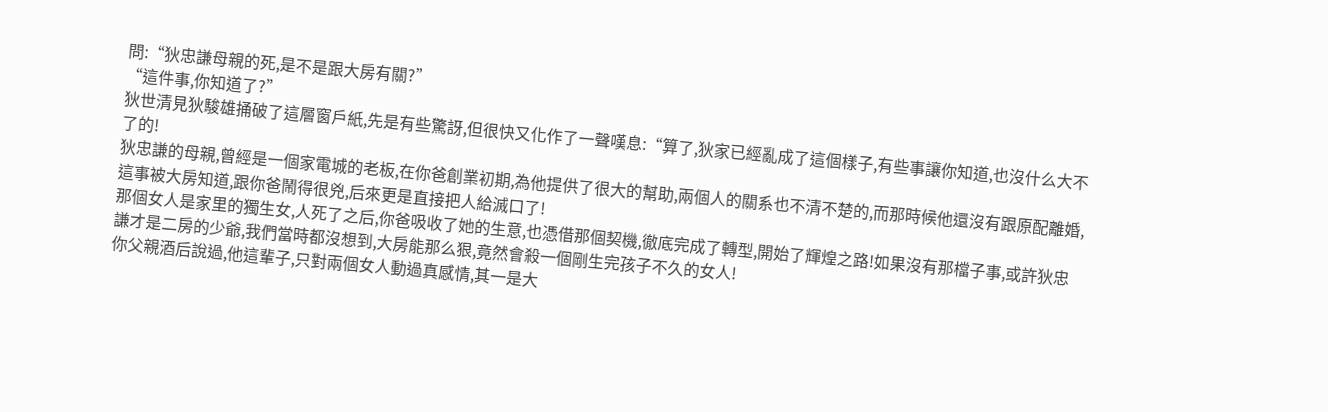問:“狄忠謙母親的死,是不是跟大房有關?”
“這件事,你知道了?”
狄世清見狄駿雄捅破了這層窗戶紙,先是有些驚訝,但很快又化作了一聲嘆息:“算了,狄家已經亂成了這個樣子,有些事讓你知道,也沒什么大不了的!
狄忠謙的母親,曾經是一個家電城的老板,在你爸創業初期,為他提供了很大的幫助,兩個人的關系也不清不楚的,而那時候他還沒有跟原配離婚,這事被大房知道,跟你爸鬧得很兇,后來更是直接把人給滅口了!
那個女人是家里的獨生女,人死了之后,你爸吸收了她的生意,也憑借那個契機,徹底完成了轉型,開始了輝煌之路!如果沒有那檔子事,或許狄忠謙才是二房的少爺,我們當時都沒想到,大房能那么狠,竟然會殺一個剛生完孩子不久的女人!
你父親酒后說過,他這輩子,只對兩個女人動過真感情,其一是大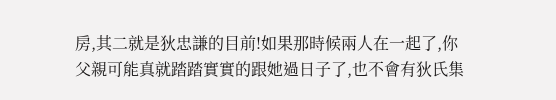房,其二就是狄忠謙的目前!如果那時候兩人在一起了,你父親可能真就踏踏實實的跟她過日子了,也不會有狄氏集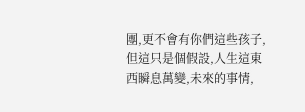團,更不會有你們這些孩子,但這只是個假設,人生這東西瞬息萬變,未來的事情,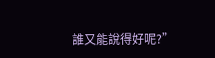誰又能說得好呢?”